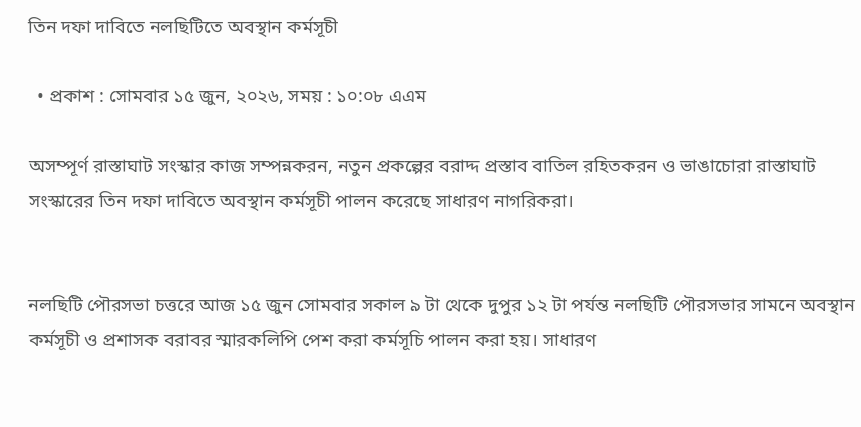তিন দফা দাবিতে নলছিটিতে অবস্থান কর্মসূচী

  • প্রকাশ : সোমবার ১৫ জুন, ২০২৬, সময় : ১০:০৮ এএম

অসম্পূর্ণ রাস্তাঘাট সংস্কার কাজ সম্পন্নকরন, নতুন প্রকল্পের বরাদ্দ প্রস্তাব বাতিল রহিতকরন ও ভাঙাচোরা রাস্তাঘাট সংস্কারের তিন দফা দাবিতে অবস্থান কর্মসূচী পালন করেছে সাধারণ নাগরিকরা।


নলছিটি পৌরসভা চত্তরে আজ ১৫ জুন সোমবার সকাল ৯ টা থেকে দুপুর ১২ টা পর্যন্ত নলছিটি পৌরসভার সামনে অবস্থান কর্মসূচী ও প্রশাসক বরাবর স্মারকলিপি পেশ করা কর্মসূচি পালন করা হয়। সাধারণ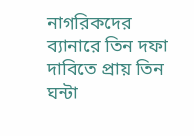নাগরিকদের ব্যানারে তিন দফা দাবিতে প্রায় তিন ঘন্টা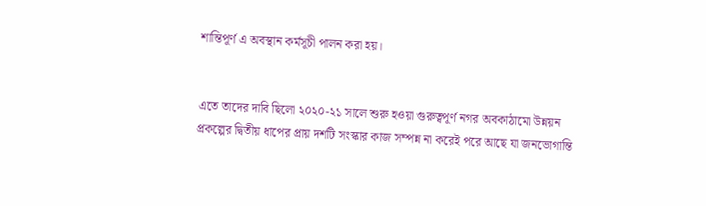শান্তিপূর্ণ এ অবস্থান কর্মসূচী পালন করা হয়।


এতে তাদের দাবি ছিলো ২০২০-২১ সালে শুরু হওয়া গুরুত্বপূর্ণ নগর অবকাঠামো উন্নয়ন প্রকল্পের দ্বিতীয় ধাপের প্রায় দশটি সংস্কার কাজ সম্পন্ন না করেই পরে আছে যা জনভোগান্তি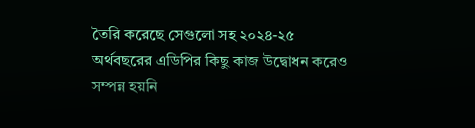তৈরি করেছে সেগুলো সহ ২০২৪-২৫ অর্থবছরের এডিপির কিছু কাজ উদ্বোধন করেও সম্পন্ন হয়নি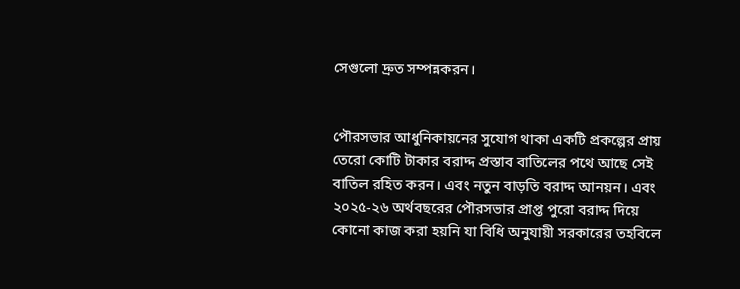সেগুলো দ্রুত সম্পন্নকরন।


পৌরসভার আধুনিকায়নের সুযোগ থাকা একটি প্রকল্পের প্রায় তেরো কোটি টাকার বরাদ্দ প্রস্তাব বাতিলের পথে আছে সেই বাতিল রহিত করন। এবং নতুন বাড়তি বরাদ্দ আনয়ন। এবং ২০২৫-২৬ অর্থবছরের পৌরসভার প্রাপ্ত পুরো বরাদ্দ দিয়ে কোনো কাজ করা হয়নি যা বিধি অনুযায়ী সরকারের তহবিলে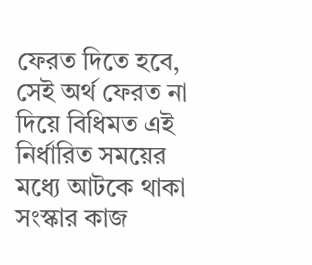ফেরত দিতে হবে, সেই অর্থ ফের‍ত না দিয়ে বিধিমত এই নির্ধারিত সময়ের মধ্যে আটকে থাকা সংস্কার কাজ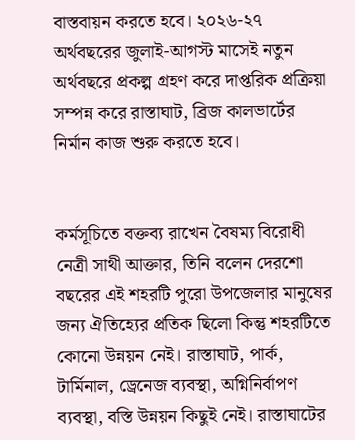বাস্তবায়ন করতে হবে। ২০২৬-২৭ অর্থবছরের জুলাই-আগস্ট মাসেই নতুন অর্থবছরে প্রকল্প গ্রহণ করে দাপ্তরিক প্রক্রিয়া সম্পন্ন করে রাস্তাঘাট, ব্রিজ কালভার্টের নির্মান কাজ শুরু করতে হবে।


কর্মসূচিতে বক্তব্য রাখেন বৈষম্য বিরোধী নেত্রী সাথী আক্তার, তিনি বলেন দেরশো বছরের এই শহরটি পুরো উপজেলার মানুষের জন্য ঐতিহ্যের প্রতিক ছিলো কিন্তু শহরটিতে কোনো উন্নয়ন নেই। রাস্তাঘাট, পার্ক, টার্মিনাল, ড্রেনেজ ব্যবস্থা, অগ্নিনির্বাপণ ব্যবস্থা, বস্তি উন্নয়ন কিছুই নেই। রাস্তাঘাটের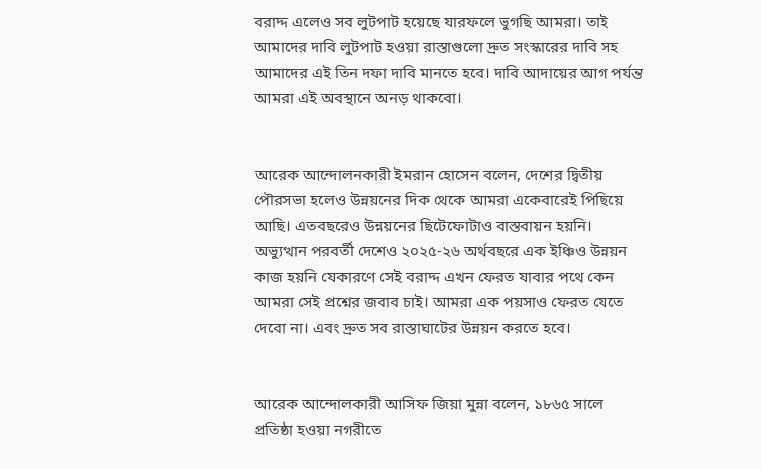বরাদ্দ এলেও সব লুটপাট হয়েছে যারফলে ভুগছি আমরা। তাই আমাদের দাবি লুটপাট হওয়া রাস্তাগুলো দ্রুত সংস্কারের দাবি সহ আমাদের এই তিন দফা দাবি মানতে হবে। দাবি আদায়ের আগ পর্যন্ত আমরা এই অবস্থানে অনড় থাকবো।


আরেক আন্দোলনকারী ইমরান হোসেন বলেন, দেশের দ্বিতীয় পৌরসভা হলেও উন্নয়নের দিক থেকে আমরা একেবারেই পিছিয়ে আছি। এতবছরেও উন্নয়নের ছিটেফোটাও বাস্তবায়ন হয়নি। অভ্যুত্থান পরবর্তী দেশেও ২০২৫-২৬ অর্থবছরে এক ইঞ্চিও উন্নয়ন কাজ হয়নি যেকারণে সেই বরাদ্দ এখন ফেরত যাবার পথে কেন আমরা সেই প্রশ্নের জবাব চাই। আমরা এক পয়সাও ফেরত যেতে দেবো না। এবং দ্রুত সব রাস্তাঘাটের উন্নয়ন করতে হবে।


আরেক আন্দোলকারী আসিফ জিয়া মুন্না বলেন, ১৮৬৫ সালে প্রতিষ্ঠা হওয়া নগরীতে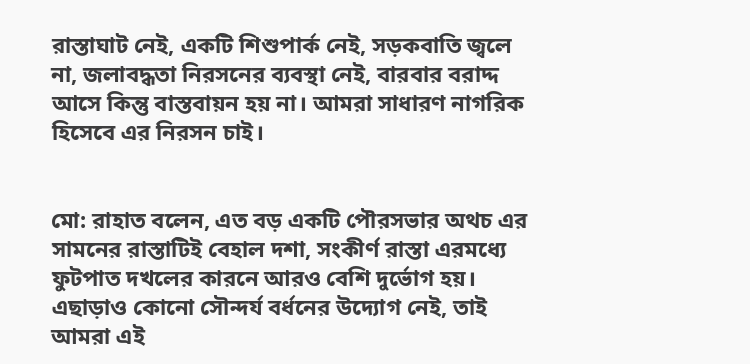রাস্তাঘাট নেই, একটি শিশুপার্ক নেই, সড়কবাতি জ্বলে না, জলাবদ্ধতা নিরসনের ব্যবস্থা নেই, বারবার বরাদ্দ আসে কিন্তু বাস্তবায়ন হয় না। আমরা সাধারণ নাগরিক হিসেবে এর নিরসন চাই।


মো: রাহাত বলেন, এত বড় একটি পৌরসভার অথচ এর সামনের রাস্তাটিই বেহাল দশা, সংকীর্ণ রাস্তা এরমধ্যে ফুটপাত দখলের কারনে আরও বেশি দুর্ভোগ হয়। এছাড়াও কোনো সৌন্দর্য বর্ধনের উদ্যোগ নেই, তাই আমরা এই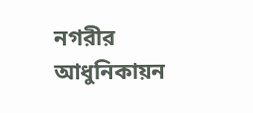নগরীর আধুনিকায়ন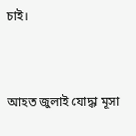চাই।


আহত জুলাই যোদ্ধা মূসা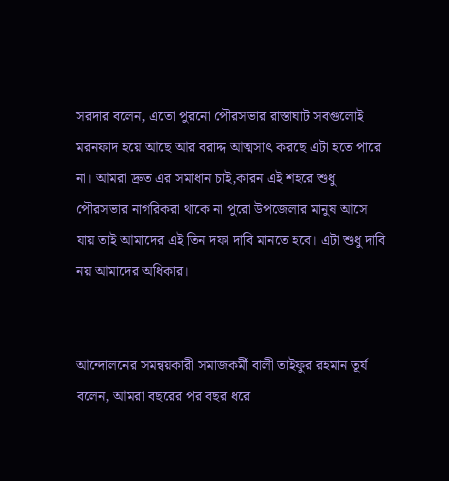সরদার বলেন, এতো পুরনো পৌরসভার রাস্তাঘাট সবগুলোই মরনফাদ হয়ে আছে আর বরাদ্দ আত্মসাৎ করছে এটা হতে পারে না। আমরা দ্রুত এর সমাধান চাই,কারন এই শহরে শুধু পৌরসভার নাগরিকরা থাকে না পুরো উপজেলার মানুষ আসে যায় তাই আমাদের এই তিন দফা দাবি মানতে হবে। এটা শুধু দাবি নয় আমাদের অধিকার।


আন্দোলনের সমন্বয়কারী সমাজকর্মী বালী তাইফুর রহমান তূর্য বলেন, আমরা বছরের পর বছর ধরে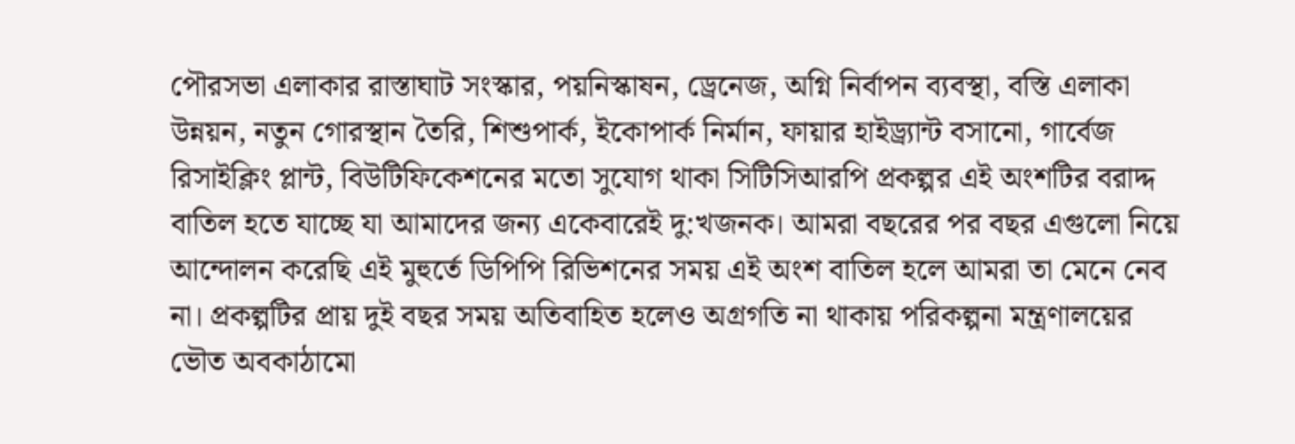পৌরসভা এলাকার রাস্তাঘাট সংস্কার, পয়নিস্কাষন, ড্রেনেজ, অগ্নি নির্বাপন ব্যবস্থা, বস্তি এলাকা উন্নয়ন, নতুন গোরস্থান তৈরি, শিশুপার্ক, ইকোপার্ক নির্মান, ফায়ার হাইড্র‍্যান্ট বসানো, গার্বেজ রিসাইক্লিং প্লান্ট, বিউটিফিকেশনের মতো সুযোগ থাকা সিটিসিআরপি প্রকল্পর এই অংশটির বরাদ্দ বাতিল হতে যাচ্ছে যা আমাদের জন্য একেবারেই দু:খজনক। আমরা বছরের পর বছর এগুলো নিয়ে আন্দোলন করেছি এই মুহুর্তে ডিপিপি রিভিশনের সময় এই অংশ বাতিল হলে আমরা তা মেনে নেব না। প্রকল্পটির প্রায় দুই বছর সময় অতিবাহিত হলেও অগ্রগতি না থাকায় পরিকল্পনা মন্ত্রণালয়ের ভৌত অবকাঠামো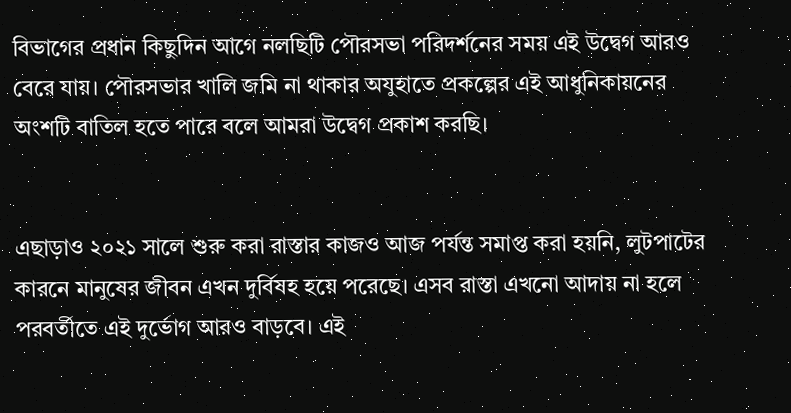বিভাগের প্রধান কিছুদিন আগে নলছিটি পৌরসভা পরিদর্শনের সময় এই উদ্বেগ আরও বেরে যায়। পৌরসভার খালি জমি না থাকার অযুহাতে প্রকল্পের এই আধুনিকায়নের অংশটি বাতিল হতে পারে বলে আমরা উদ্বেগ প্রকাশ করছি।


এছাড়াও ২০২১ সালে শুরু করা রাস্তার কাজও আজ পর্যন্ত সমাপ্ত করা হয়নি, লুটপাটের কারনে মানুষের জীবন এখন দুর্বিষহ হয়ে পরেছে। এসব রাস্তা এখনো আদায় না হলে পরবর্তীতে এই দুর্ভোগ আরও বাড়বে। এই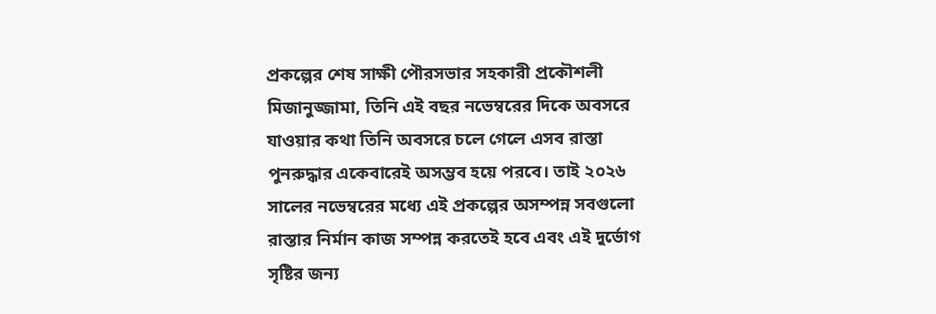প্রকল্পের শেষ সাক্ষী পৌরসভার সহকারী প্রকৌশলী মিজানুজ্জামা, তিনি এই বছর নভেম্বরের দিকে অবসরে যাওয়ার কথা তিনি অবসরে চলে গেলে এসব রাস্তা পুনরুদ্ধার একেবারেই অসম্ভব হয়ে পরবে। তাই ২০২৬ সালের নভেম্বরের মধ্যে এই প্রকল্পের অসম্পন্ন সবগুলো রাস্তার নির্মান কাজ সম্পন্ন করতেই হবে এবং এই দুর্ভোগ সৃষ্টির জন্য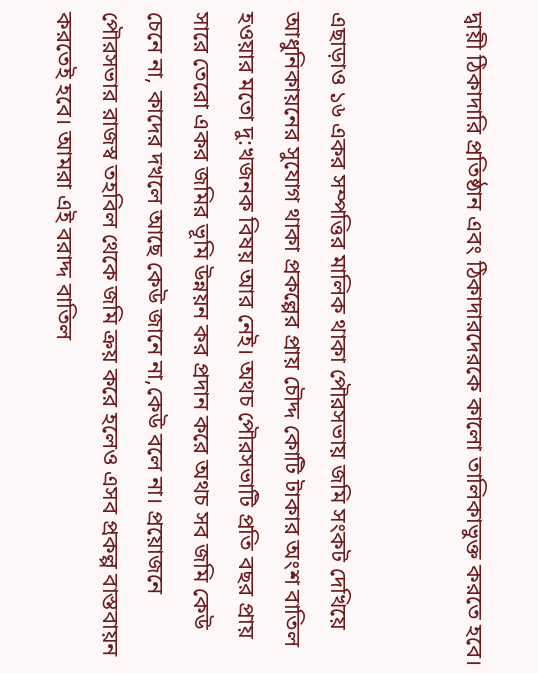দ্বায়ী ঠিকাদারি প্রতিষ্ঠান এবং ঠিকাদারদেরকে কালো তালিকাভুক্ত করতে হবে।


এছাড়াও ১৬ একর সম্পত্তির মালিক থাকা পৌরসভায় জমি সংকট দেখিয়ে আধুনিকায়নের সুযোগ থাকা প্রকল্পের প্রায় চৌদ্দ কোটি টাকার অংশ বাতিল হওয়ার মতো দু:খজনক বিষয় আর নেই। অথচ পৌরসভাটি প্রতি বছর প্রায় সারে তেরো একর জমির ভূমি উন্নয়ন কর প্রদান করে অথচ সব জমি কেউ চেনে না, কাদের দখলে আছে কেউ জানে না,কেউ বলে না। প্রয়োজনে পৌরসভার রাজস্ব তহবিল থেকে জমি ক্রয় করে হলেও এসব প্রকল্প বাস্তবায়ন করতেই হবে। আমরা এই বরাদ্দ বাতিল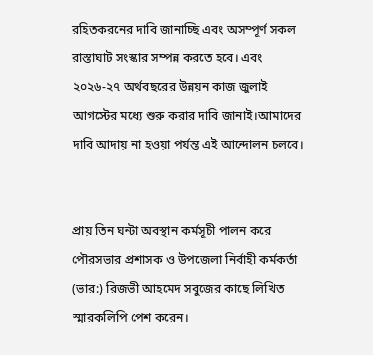রহিতকরনের দাবি জানাচ্ছি এবং অসম্পূর্ণ সকল রাস্তাঘাট সংস্কার সম্পন্ন করতে হবে। এবং ২০২৬-২৭ অর্থবছরের উন্নয়ন কাজ জুলাই আগস্টের মধ্যে শুরু করার দাবি জানাই।আমাদের দাবি আদায় না হওয়া পর্যন্ত এই আন্দোলন চলবে।


প্রায় তিন ঘন্টা অবস্থান কর্মসূচী পালন করে পৌরসভার প্রশাসক ও উপজেলা নির্বাহী কর্মকর্তা (ভার:) রিজভী আহমেদ সবুজের কাছে লিখিত স্মারকলিপি পেশ করেন।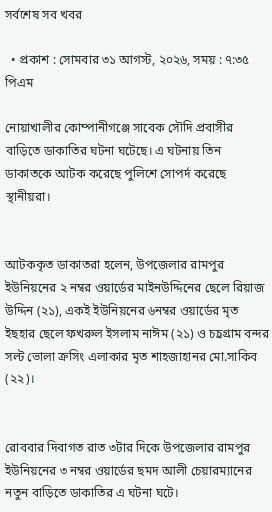সর্বশেষ সব খবর

  • প্রকাশ : সোমবার ৩১ আগস্ট, ২০২৬, সময় : ৭:৩৫ পিএম

নোয়াখালীর কোম্পানীগঞ্জে সাবেক সৌদি প্রবাসীর বাড়িতে ডাকাতির ঘটনা ঘটেছে। এ ঘটনায় তিন ডাকাতকে আটক করেছে পুলিশে সোপর্দ করেছে স্থানীয়রা।


আটককৃত ডাকাতরা হলেন, উপজেলার রামপুর ইউনিয়নের ২ নম্বর ওয়ার্ডের মাইনউদ্দিনের ছেলে রিয়াজ উদ্দিন (২১), একই ইউনিয়নের ৬নম্বর ওয়ার্ডের মৃত ইছহার ছেলে ফখরুল ইসলাম নাঈম (২১) ও চচ্রগ্রাম বন্দর সল্ট ভোলা ক্রসিং এলাকার মৃত শাহজাহানর মো.সাকিব (২২)।


রোববার দিবাগত রাত ৩টার দিকে উপজেলার রামপুর ইউনিয়নের ৩ নম্বর ওয়ার্ডের ছমদ আলী চেয়ারম্যানের নতুন বাড়িতে ডাকাতির এ ঘটনা ঘটে।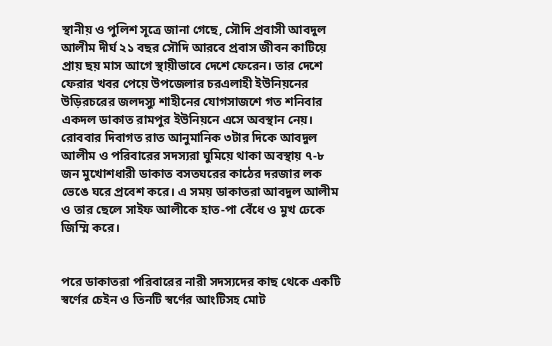স্থানীয় ও পুলিশ সূত্রে জানা গেছে, সৌদি প্রবাসী আবদুল আলীম দীর্ঘ ২১ বছর সৌদি আরবে প্রবাস জীবন কাটিয়ে প্রায় ছয় মাস আগে স্থায়ীভাবে দেশে ফেরেন। তার দেশে ফেরার খবর পেয়ে উপজেলার চরএলাহী ইউনিয়নের উড়িরচরের জলদস্যু শাহীনের যোগসাজশে গত শনিবার একদল ডাকাত রামপুর ইউনিয়নে এসে অবস্থান নেয়। রোববার দিবাগত রাত আনুমানিক ৩টার দিকে আবদুল আলীম ও পরিবারের সদস্যরা ঘুমিয়ে থাকা অবস্থায় ৭-৮ জন মুখোশধারী ডাকাত বসতঘরের কাঠের দরজার লক ভেঙে ঘরে প্রবেশ করে। এ সময় ডাকাতরা আবদুল আলীম ও তার ছেলে সাইফ আলীকে হাত-পা বেঁধে ও মুখ ঢেকে জিম্মি করে।


পরে ডাকাতরা পরিবারের নারী সদস্যদের কাছ থেকে একটি স্বর্ণের চেইন ও তিনটি স্বর্ণের আংটিসহ মোট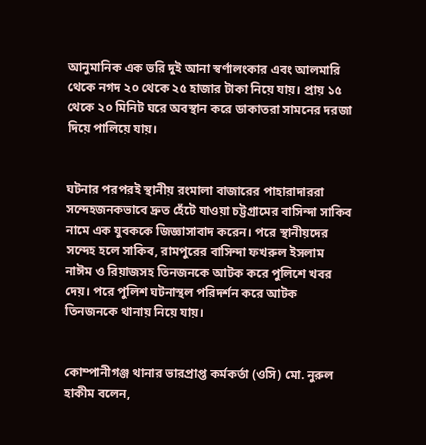আনুমানিক এক ভরি দুই আনা স্বর্ণালংকার এবং আলমারি থেকে নগদ ২০ থেকে ২৫ হাজার টাকা নিয়ে যায়। প্রায় ১৫ থেকে ২০ মিনিট ঘরে অবস্থান করে ডাকাতরা সামনের দরজা দিয়ে পালিয়ে যায়।


ঘটনার পরপরই স্থানীয় রংমালা বাজারের পাহারাদাররা সন্দেহজনকভাবে দ্রুত হেঁটে যাওয়া চট্টগ্রামের বাসিন্দা সাকিব নামে এক যুবককে জিজ্ঞাসাবাদ করেন। পরে স্থানীয়দের সন্দেহ হলে সাকিব, রামপুরের বাসিন্দা ফখরুল ইসলাম নাঈম ও রিয়াজসহ তিনজনকে আটক করে পুলিশে খবর দেয়। পরে পুলিশ ঘটনাস্থল পরিদর্শন করে আটক তিনজনকে থানায় নিয়ে যায়।


কোম্পানীগঞ্জ থানার ভারপ্রাপ্ত কর্মকর্তা (ওসি) মো. নুরুল হাকীম বলেন,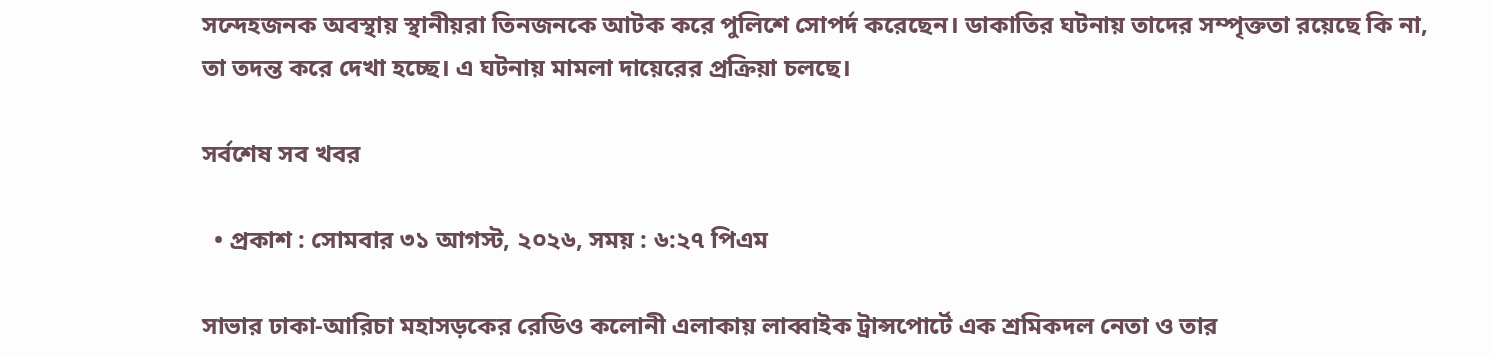সন্দেহজনক অবস্থায় স্থানীয়রা তিনজনকে আটক করে পুলিশে সোপর্দ করেছেন। ডাকাতির ঘটনায় তাদের সম্পৃক্ততা রয়েছে কি না, তা তদন্ত করে দেখা হচ্ছে। এ ঘটনায় মামলা দায়েরের প্রক্রিয়া চলছে।

সর্বশেষ সব খবর

  • প্রকাশ : সোমবার ৩১ আগস্ট, ২০২৬, সময় : ৬:২৭ পিএম

সাভার ঢাকা-আরিচা মহাসড়কের রেডিও কলোনী এলাকায় লাব্বাইক ট্রান্সপোর্টে এক শ্রমিকদল নেতা ও তার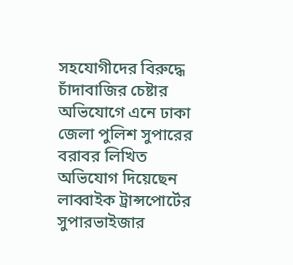সহযোগীদের বিরুদ্ধে  চাঁদাবাজির চেষ্টার অভিযোগে এনে ঢাকা জেলা পুলিশ সুপারের বরাবর লিখিত অভিযোগ দিয়েছেন লাব্বাইক ট্রান্সপোর্টের সুপারভাইজার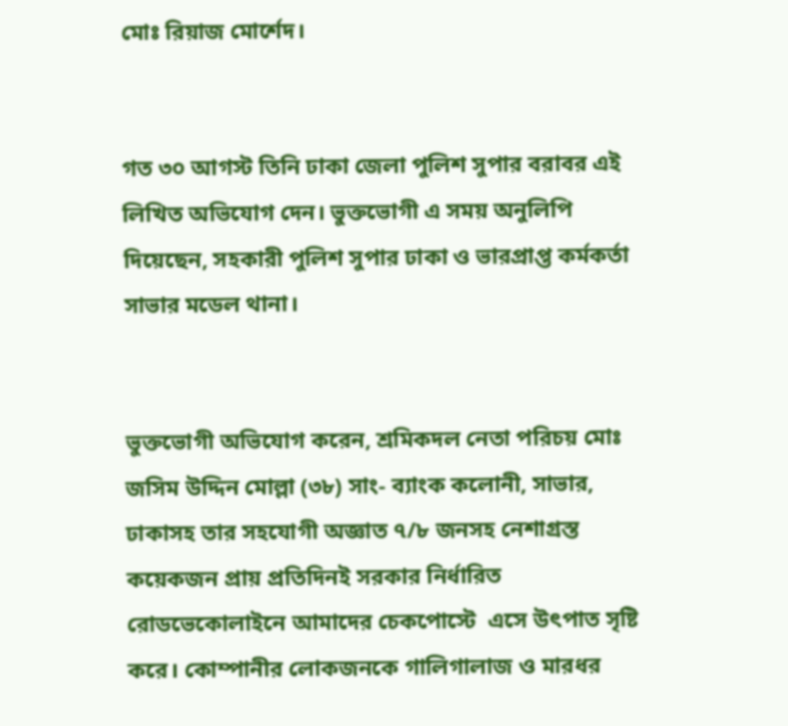মোঃ রিয়াজ মোর্শেদ।


গত ৩০ আগস্ট তিনি ঢাকা জেলা পুলিশ সুপার বরাবর এই লিখিত অভিযোগ দেন। ভুক্তভোগী এ সময় অনুলিপি দিয়েছেন, সহকারী পুলিশ সুপার ঢাকা ও ভারপ্রাপ্ত কর্মকর্তা সাভার মডেল থানা।


ভুক্তভোগী অভিযোগ করেন, শ্রমিকদল নেতা পরিচয় মোঃ জসিম উদ্দিন মোল্লা (৩৮) সাং- ব্যাংক কলোনী, সাভার, ঢাকাসহ তার সহযোগী অজ্ঞাত ৭/৮ জনসহ নেশাগ্রস্ত কয়েকজন প্রায় প্রতিদিনই সরকার নির্ধারিত রোডভেকোলাইনে আমাদের চেকপোস্টে  এসে উৎপাত সৃষ্টি করে। কোম্পানীর লোকজনকে গালিগালাজ ও মারধর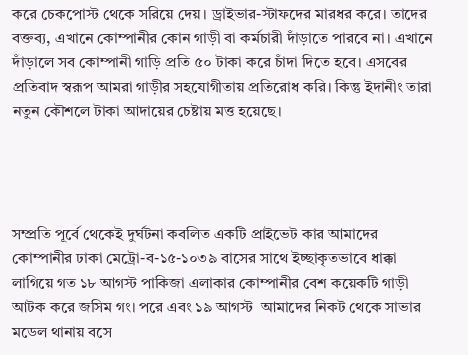করে চেকপোস্ট থেকে সরিয়ে দেয়। ড্রাইভার-স্টাফদের মারধর করে। তাদের বক্তব্য, এখানে কোম্পানীর কোন গাড়ী বা কর্মচারী দাঁড়াতে পারবে না। এখানে দাঁড়ালে সব কোম্পানী গাড়ি প্রতি ৫০ টাকা করে চাঁদা দিতে হবে। এসবের প্রতিবাদ স্বরূপ আমরা গাড়ীর সহযোগীতায় প্রতিরোধ করি। কিন্তু ইদানীং তারা নতুন কৌশলে টাকা আদায়ের চেষ্টায় মত্ত হয়েছে।




সম্প্রতি পূর্বে থেকেই দুর্ঘটনা কবলিত একটি প্রাইভেট কার আমাদের কোম্পানীর ঢাকা মেট্রো-ব-১৫-১০৩৯ বাসের সাথে ইচ্ছাকৃতভাবে ধাক্কা লাগিয়ে গত ১৮ আগস্ট পাকিজা এলাকার কোম্পানীর বেশ কয়েকটি গাড়ী আটক করে জসিম গং। পরে এবং ১৯ আগস্ট  আমাদের নিকট থেকে সাভার মডেল থানায় বসে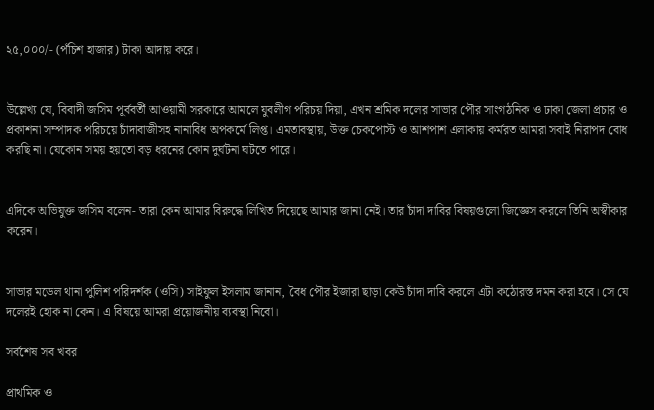২৫,০০০/- (পঁচিশ হাজার) টাকা আদায় করে।


উল্লেখ্য যে, বিবাদী জসিম পূর্ববর্তী আওয়ামী সরকারে আমলে যুবলীগ পরিচয় দিয়া, এখন শ্রমিক দলের সাভার পৌর সাংগঠনিক ও ঢাকা জেলা প্রচার ও প্রকাশনা সম্পাদক পরিচয়ে চাঁদাবাজীসহ নানাবিধ অপকর্মে লিপ্ত। এমতাবস্থায়, উক্ত চেকপোস্ট ও আশপাশ এলাকায় কর্মরত আমরা সবাই নিরাপদ বোধ করছি না। যেকোন সময় হয়তো বড় ধরনের কোন দুর্ঘটনা ঘটতে পারে।


এদিকে অভিযুক্ত জসিম বলেন- তারা কেন আমার বিরুদ্ধে লিখিত দিয়েছে আমার জানা নেই। তার চাঁদা দাবির বিষয়গুলো জিজ্ঞেস করলে তিনি অস্বীকার করেন।


সাভার মডেল থানা পুলিশ পরিদর্শক (ওসি) সাইফুল ইসলাম জানান, বৈধ পৌর ইজারা ছাড়া কেউ চাঁদা দাবি করলে এটা কঠোরস্ত দমন করা হবে। সে যে দলেরই হোক না কেন। এ বিষয়ে আমরা প্রয়োজনীয় ব্যবস্থা নিবো।

সর্বশেষ সব খবর

প্রাথমিক ও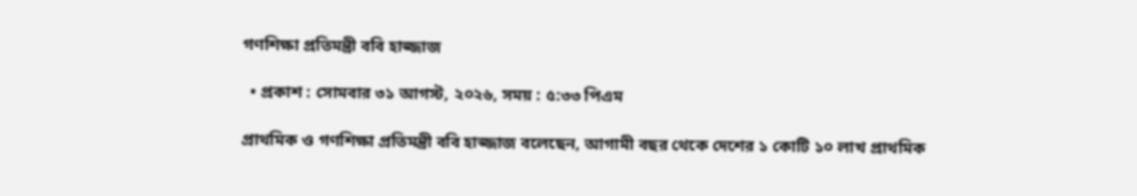গণশিক্ষা প্রতিমন্ত্রী ববি হাজ্জাজ

  • প্রকাশ : সোমবার ৩১ আগস্ট, ২০২৬, সময় : ৫:৩৩ পিএম

প্রাথমিক ও গণশিক্ষা প্রতিমন্ত্রী ববি হাজ্জাজ বলেছেন, আগামী বছর থেকে দেশের ১ কোটি ১০ লাখ প্রাথমিক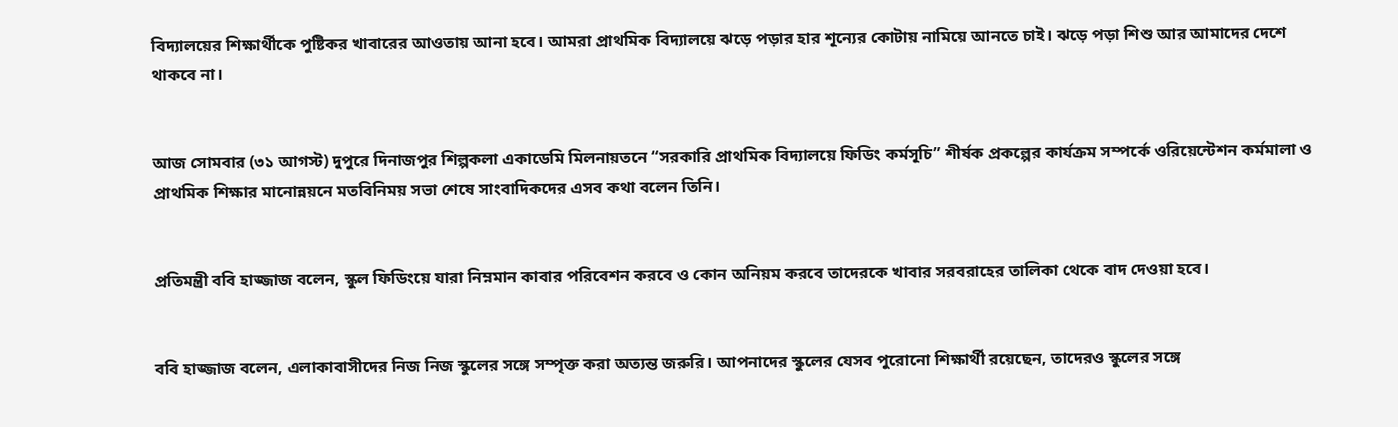বিদ্যালয়ের শিক্ষার্থীকে পুষ্টিকর খাবারের আওতায় আনা হবে। আমরা প্রাথমিক বিদ্যালয়ে ঝড়ে পড়ার হার শূন্যের কোটায় নামিয়ে আনতে চাই। ঝড়ে পড়া শিশু আর আমাদের দেশে থাকবে না।


আজ সোমবার (৩১ আগস্ট) দুপুরে দিনাজপুর শিল্পকলা একাডেমি মিলনায়তনে “সরকারি প্রাথমিক বিদ্যালয়ে ফিডিং কর্মসূচি” শীর্ষক প্রকল্পের কার্যক্রম সম্পর্কে ওরিয়েন্টেশন কর্মমালা ও প্রাথমিক শিক্ষার মানোন্নয়নে মতবিনিময় সভা শেষে সাংবাদিকদের এসব কথা বলেন তিনি।


প্রতিমন্ত্রী ববি হাজ্জাজ বলেন, স্কুল ফিডিংয়ে যারা নিম্নমান কাবার পরিবেশন করবে ও কোন অনিয়ম করবে তাদেরকে খাবার সরবরাহের তালিকা থেকে বাদ দেওয়া হবে।


ববি হাজ্জাজ বলেন, এলাকাবাসীদের নিজ নিজ স্কুলের সঙ্গে সম্পৃক্ত করা অত্যন্ত জরুরি। আপনাদের স্কুলের যেসব পুরোনো শিক্ষার্থী রয়েছেন, তাদেরও স্কুলের সঙ্গে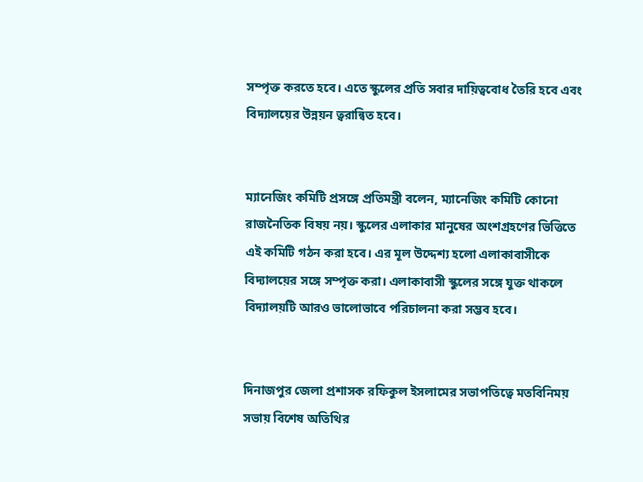সম্পৃক্ত করতে হবে। এতে স্কুলের প্রতি সবার দায়িত্ববোধ তৈরি হবে এবং বিদ্যালয়ের উন্নয়ন ত্বরান্বিত হবে।


ম্যানেজিং কমিটি প্রসঙ্গে প্রতিমন্ত্রী বলেন, ম্যানেজিং কমিটি কোনো রাজনৈতিক বিষয় নয়। স্কুলের এলাকার মানুষের অংশগ্রহণের ভিত্তিতে এই কমিটি গঠন করা হবে। এর মূল উদ্দেশ্য হলো এলাকাবাসীকে বিদ্যালয়ের সঙ্গে সম্পৃক্ত করা। এলাকাবাসী স্কুলের সঙ্গে যুক্ত থাকলে বিদ্যালয়টি আরও ভালোভাবে পরিচালনা করা সম্ভব হবে।


দিনাজপুর জেলা প্রশাসক রফিকুল ইসলামের সভাপতিত্বে মতবিনিময় সভায় বিশেষ অতিথির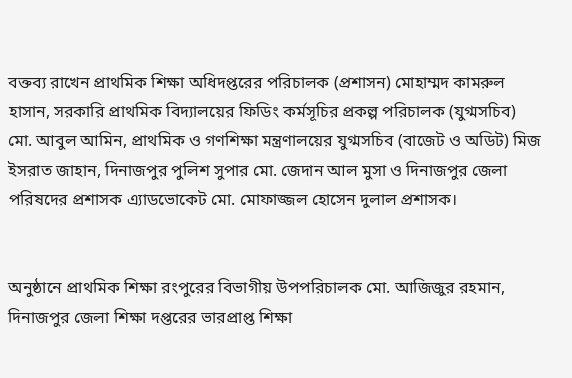বক্তব্য রাখেন প্রাথমিক শিক্ষা অধিদপ্তরের পরিচালক (প্রশাসন) মোহাম্মদ কামরুল হাসান, সরকারি প্রাথমিক বিদ্যালয়ের ফিডিং কর্মসূচির প্রকল্প পরিচালক (যুগ্মসচিব) মো. আবুল আমিন, প্রাথমিক ও গণশিক্ষা মন্ত্রণালয়ের যুগ্মসচিব (বাজেট ও অডিট) মিজ ইসরাত জাহান, দিনাজপুর পুলিশ সুপার মো. জেদান আল মুসা ও দিনাজপুর জেলা পরিষদের প্রশাসক এ্যাডভোকেট মো. মোফাজ্জল হোসেন দুলাল প্রশাসক।


অনুষ্ঠানে প্রাথমিক শিক্ষা রংপুরের বিভাগীয় উপপরিচালক মো. আজিজুর রহমান, দিনাজপুর জেলা শিক্ষা দপ্তরের ভারপ্রাপ্ত শিক্ষা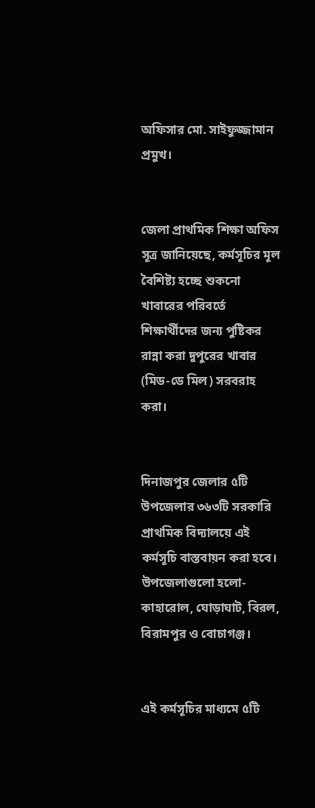অফিসার মো. সাইফুজ্জামান প্রমুখ।


জেলা প্রাথমিক শিক্ষা অফিস সূত্র জানিয়েছে, কর্মসূচির মূল বৈশিষ্ট্য হচ্ছে শুকনো খাবারের পরিবর্তে শিক্ষার্থীদের জন্য পুষ্টিকর রান্না করা দুপুরের খাবার (মিড-ডে মিল) সরবরাহ করা।


দিনাজপুর জেলার ৫টি উপজেলার ৩৬৩টি সরকারি প্রাথমিক বিদ্যালয়ে এই কর্মসূচি বাস্তবায়ন করা হবে। উপজেলাগুলো হলো-কাহারোল, ঘোড়াঘাট, বিরল, বিরামপুর ও বোচাগঞ্জ।


এই কর্মসূচির মাধ্যমে ৫টি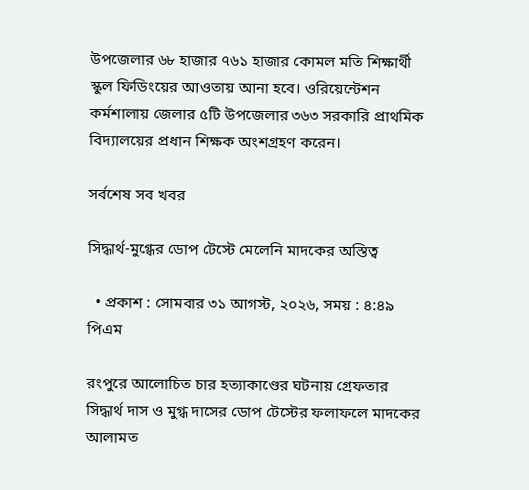উপজেলার ৬৮ হাজার ৭৬১ হাজার কোমল মতি শিক্ষার্থী স্কুল ফিডিংয়ের আওতায় আনা হবে। ওরিয়েন্টেশন কর্মশালায় জেলার ৫টি উপজেলার ৩৬৩ সরকারি প্রাথমিক বিদ্যালয়ের প্রধান শিক্ষক অংশগ্রহণ করেন।

সর্বশেষ সব খবর

সিদ্ধার্থ-মুগ্ধের ডোপ টেস্টে মেলেনি মাদকের অস্তিত্ব

  • প্রকাশ : সোমবার ৩১ আগস্ট, ২০২৬, সময় : ৪:৪৯ পিএম

রংপুরে আলোচিত চার হত্যাকাণ্ডের ঘটনায় গ্রেফতার সিদ্ধার্থ দাস ও মুগ্ধ দাসের ডোপ টেস্টের ফলাফলে মাদকের আলামত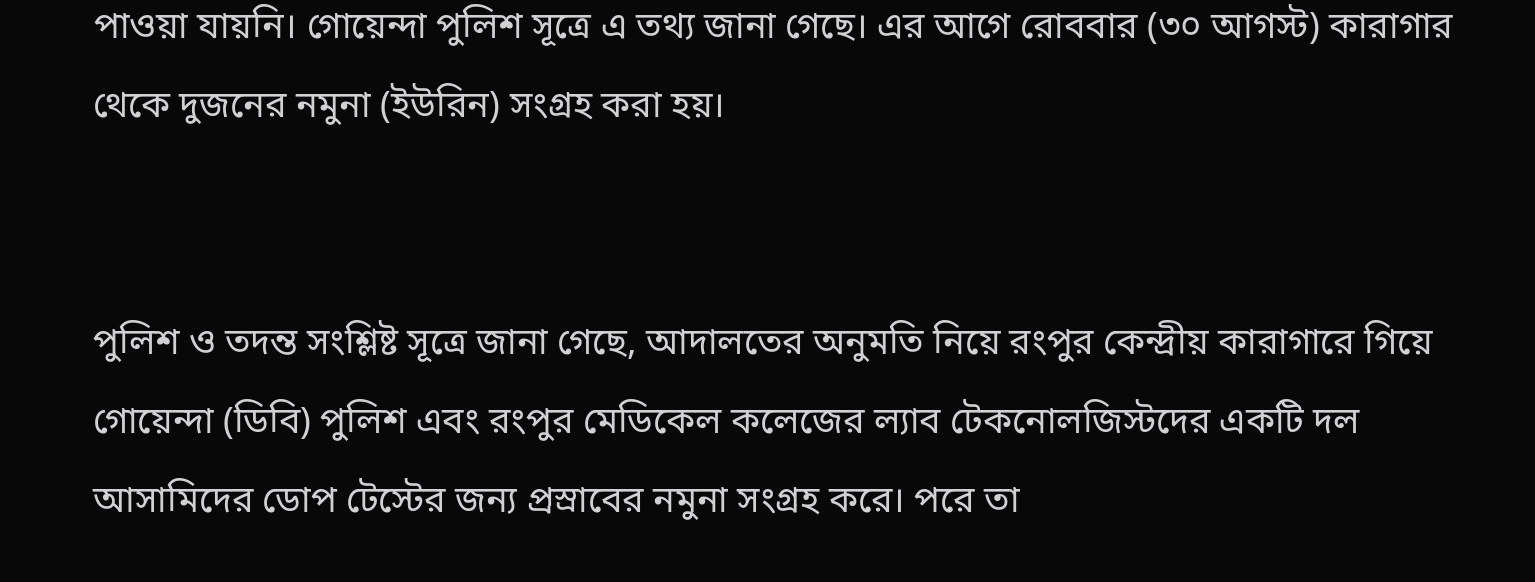পাওয়া যায়নি। গোয়েন্দা পুলিশ সূত্রে এ তথ্য জানা গেছে। এর আগে রোববার (৩০ আগস্ট) কারাগার থেকে দুজনের নমুনা (ইউরিন) সংগ্রহ করা হয়।


পুলিশ ও তদন্ত সংশ্লিষ্ট সূত্রে জানা গেছে, আদালতের অনুমতি নিয়ে রংপুর কেন্দ্রীয় কারাগারে গিয়ে গোয়েন্দা (ডিবি) পুলিশ এবং রংপুর মেডিকেল কলেজের ল্যাব টেকনোলজিস্টদের একটি দল আসামিদের ডোপ টেস্টের জন্য প্রস্রাবের নমুনা সংগ্রহ করে। পরে তা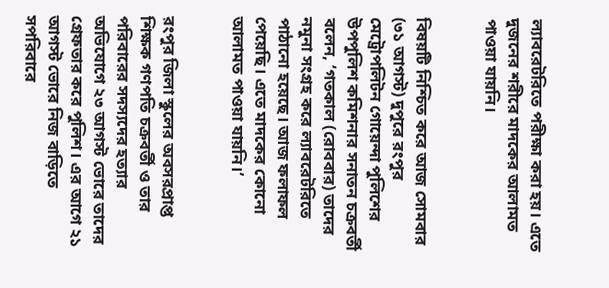ল্যাবরেটরিতে পরীক্ষা করা হয়। এতে দুজনের শরীরে মাদকের আলামত পাওয়া যায়নি।


বিষয়টি নিশ্চিত করে আজ সোমবার (৩১ আগস্ট) দুপুরে রংপুর মেট্রোপলিটন গোয়েন্দা পুলিশের উপপুলিশ কমিশনার সনাতন চক্রবর্তী বলেন, ‘গতকাল (রোববার) তাদের নমুনা সংগ্রহ করে ল্যাবরেটরিতে পাঠানো হয়েছে। আজ ফলাফল পেয়েছি। এতে মাদকের কোনো আলামত পাওয়া যায়নি।’


রংপুর জিলা স্কুলের অবসরপ্রাপ্ত শিক্ষক গণপতি চক্রবর্তী ও তার পরিবারের সদস্যদের হত্যার অভিযোগে ২৩ আগস্ট ভোরে তাদের গ্রেফতার করে পুলিশ। এর আগে ২১ আগস্ট ভোরে নিজ বাড়িতে সপরিবারে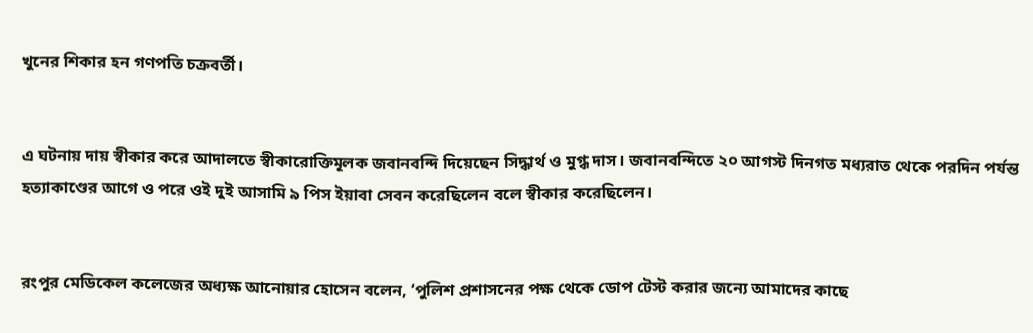খুনের শিকার হন গণপতি চক্রবর্তী।


এ ঘটনায় দায় স্বীকার করে আদালতে স্বীকারোক্তিমূলক জবানবন্দি দিয়েছেন সিদ্ধার্থ ও মুগ্ধ দাস। জবানবন্দিতে ২০ আগস্ট দিনগত মধ্যরাত থেকে পরদিন পর্যন্ত হত্যাকাণ্ডের আগে ও পরে ওই দুই আসামি ৯ পিস ইয়াবা সেবন করেছিলেন বলে স্বীকার করেছিলেন।


রংপুর মেডিকেল কলেজের অধ্যক্ষ আনোয়ার হোসেন বলেন, ‘পুলিশ প্রশাসনের পক্ষ থেকে ডোপ টেস্ট করার জন্যে আমাদের কাছে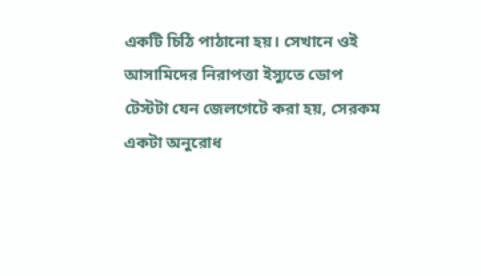একটি চিঠি পাঠানো হয়। সেখানে ওই আসামিদের নিরাপত্তা ইস্যুতে ডোপ টেস্টটা যেন জেলগেটে করা হয়, সেরকম একটা অনুরোধ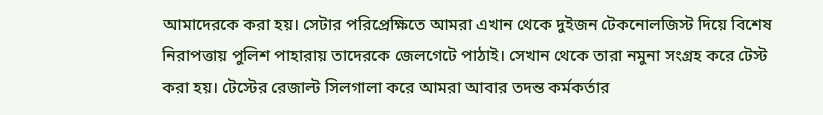আমাদেরকে করা হয়। সেটার পরিপ্রেক্ষিতে আমরা এখান থেকে দুইজন টেকনোলজিস্ট দিয়ে বিশেষ নিরাপত্তায় পুলিশ পাহারায় তাদেরকে জেলগেটে পাঠাই। সেখান থেকে তারা নমুনা সংগ্রহ করে টেস্ট করা হয়। টেস্টের রেজাল্ট সিলগালা করে আমরা আবার তদন্ত কর্মকর্তার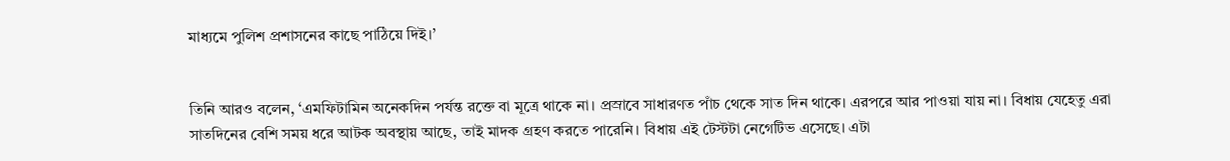মাধ্যমে পুলিশ প্রশাসনের কাছে পাঠিয়ে দিই।’


তিনি আরও বলেন, ‘এমফিটামিন অনেকদিন পর্যন্ত রক্তে বা মূত্রে থাকে না। প্রস্রাবে সাধারণত পাঁচ থেকে সাত দিন থাকে। এরপরে আর পাওয়া যায় না। বিধায় যেহেতু এরা সাতদিনের বেশি সময় ধরে আটক অবস্থায় আছে, তাই মাদক গ্রহণ করতে পারেনি। বিধায় এই টেস্টটা নেগেটিভ এসেছে। এটা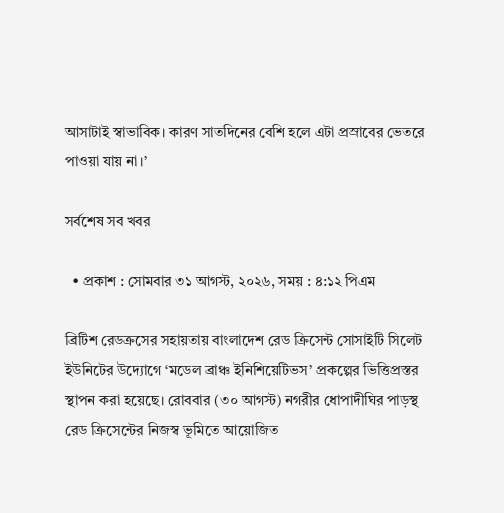আসাটাই স্বাভাবিক। কারণ সাতদিনের বেশি হলে এটা প্রস্রাবের ভেতরে পাওয়া যায় না।’

সর্বশেষ সব খবর

  • প্রকাশ : সোমবার ৩১ আগস্ট, ২০২৬, সময় : ৪:১২ পিএম

ব্রিটিশ রেডক্রসের সহায়তায় বাংলাদেশ রেড ক্রিসেন্ট সোসাইটি সিলেট ইউনিটের উদ্যোগে ‘মডেল ব্রাঞ্চ ইনিশিয়েটিভস’ প্রকল্পের ভিত্তিপ্রস্তর স্থাপন করা হয়েছে। রোববার (৩০ আগস্ট) নগরীর ধোপাদীঘির পাড়স্থ রেড ক্রিসেন্টের নিজস্ব ভূমিতে আয়োজিত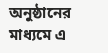অনুষ্ঠানের মাধ্যমে এ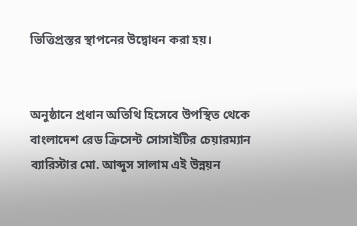ভিত্তিপ্রস্তর স্থাপনের উদ্বোধন করা হয়।


অনুষ্ঠানে প্রধান অতিথি হিসেবে উপস্থিত থেকে বাংলাদেশ রেড ক্রিসেন্ট সোসাইটির চেয়ারম্যান ব্যারিস্টার মো. আব্দুস সালাম এই উন্নয়ন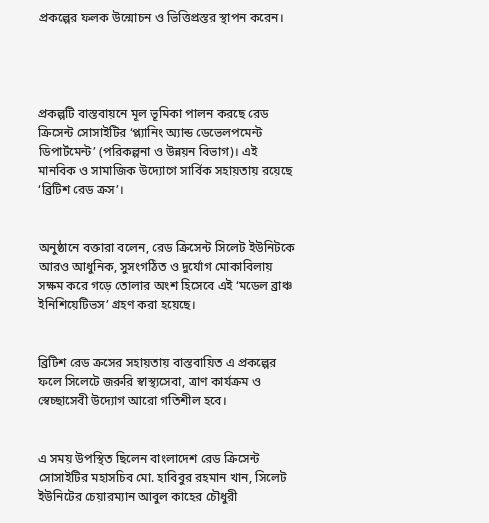প্রকল্পের ফলক উন্মোচন ও ভিত্তিপ্রস্তর স্থাপন করেন।




প্রকল্পটি বাস্তবায়নে মূল ভূমিকা পালন করছে রেড ক্রিসেন্ট সোসাইটির ‘প্ল্যানিং অ্যান্ড ডেভেলপমেন্ট ডিপার্টমেন্ট’ (পরিকল্পনা ও উন্নয়ন বিভাগ)। এই মানবিক ও সামাজিক উদ্যোগে সার্বিক সহায়তায় রয়েছে ‘ব্রিটিশ রেড ক্রস’।


অনুষ্ঠানে বক্তারা বলেন, রেড ক্রিসেন্ট সিলেট ইউনিটকে আরও আধুনিক, সুসংগঠিত ও দুর্যোগ মোকাবিলায় সক্ষম করে গড়ে তোলার অংশ হিসেবে এই ‘মডেল ব্রাঞ্চ ইনিশিয়েটিভস’ গ্রহণ করা হয়েছে।


ব্রিটিশ রেড ক্রসের সহায়তায় বাস্তবায়িত এ প্রকল্পের ফলে সিলেটে জরুরি স্বাস্থ্যসেবা, ত্রাণ কার্যক্রম ও স্বেচ্ছাসেবী উদ্যোগ আরো গতিশীল হবে।


এ সময় উপস্থিত ছিলেন বাংলাদেশ রেড ক্রিসেন্ট সোসাইটির মহাসচিব মো. হাবিবুর রহমান খান, সিলেট ইউনিটের চেয়ারম্যান আবুল কাহের চৌধুরী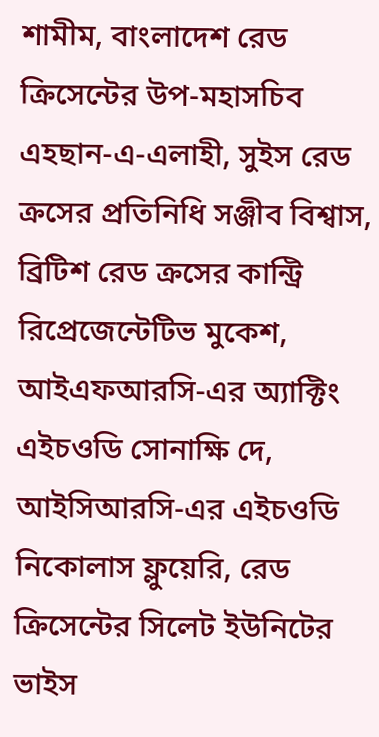শামীম, বাংলাদেশ রেড ক্রিসেন্টের উপ-মহাসচিব এহছান-এ-এলাহী, সুইস রেড ক্রসের প্রতিনিধি সঞ্জীব বিশ্বাস, ব্রিটিশ রেড ক্রসের কান্ট্রি রিপ্রেজেন্টেটিভ মুকেশ, আইএফআরসি-এর অ্যাক্টিং এইচওডি সোনাক্ষি দে, আইসিআরসি-এর এইচওডি নিকোলাস ফ্লুয়েরি, রেড ক্রিসেন্টের সিলেট ইউনিটের ভাইস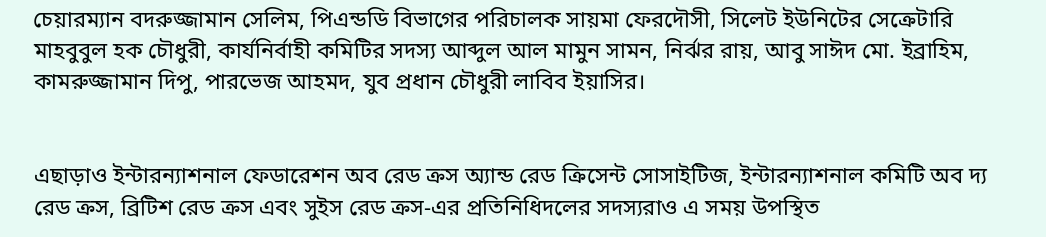চেয়ারম্যান বদরুজ্জামান সেলিম, পিএন্ডডি বিভাগের পরিচালক সায়মা ফেরদৌসী, সিলেট ইউনিটের সেক্রেটারি মাহবুবুল হক চৌধুরী, কার্যনির্বাহী কমিটির সদস্য আব্দুল আল মামুন সামন, নির্ঝর রায়, আবু সাঈদ মো. ইব্রাহিম, কামরুজ্জামান দিপু, পারভেজ আহমদ, যুব প্রধান চৌধুরী লাবিব ইয়াসির।


এছাড়াও ইন্টারন্যাশনাল ফেডারেশন অব রেড ক্রস অ্যান্ড রেড ক্রিসেন্ট সোসাইটিজ, ইন্টারন্যাশনাল কমিটি অব দ্য রেড ক্রস, ব্রিটিশ রেড ক্রস এবং সুইস রেড ক্রস-এর প্রতিনিধিদলের সদস্যরাও এ সময় উপস্থিত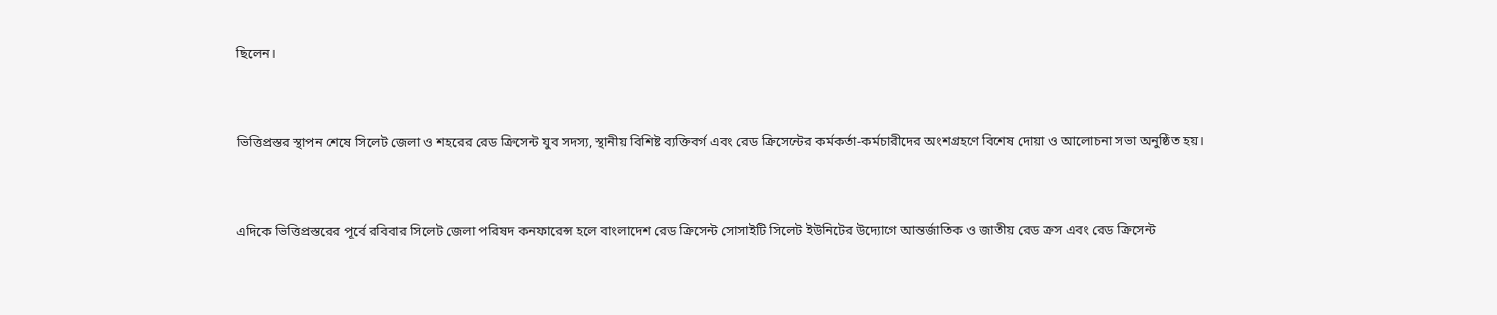ছিলেন।


ভিত্তিপ্রস্তর স্থাপন শেষে সিলেট জেলা ও শহরের রেড ক্রিসেন্ট যুব সদস্য, স্থানীয় বিশিষ্ট ব্যক্তিবর্গ এবং রেড ক্রিসেন্টের কর্মকর্তা-কর্মচারীদের অংশগ্রহণে বিশেষ দোয়া ও আলোচনা সভা অনুষ্ঠিত হয়।


এদিকে ভিত্তিপ্রস্তরের পূর্বে রবিবার সিলেট জেলা পরিষদ কনফারেন্স হলে বাংলাদেশ রেড ক্রিসেন্ট সোসাইটি সিলেট ইউনিটের উদ্যোগে আন্তর্জাতিক ও জাতীয় রেড ক্রস এবং রেড ক্রিসেন্ট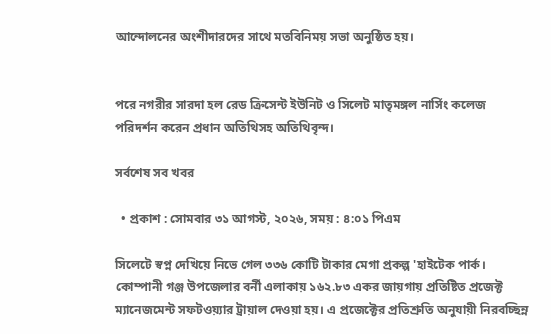আন্দোলনের অংশীদারদের সাথে মতবিনিময় সভা অনুষ্ঠিত হয়।


পরে নগরীর সারদা হল রেড ক্রিসেন্ট ইউনিট ও সিলেট মাতৃমঙ্গল নার্সিং কলেজ পরিদর্শন করেন প্রধান অতিথিসহ অতিথিবৃন্দ।

সর্বশেষ সব খবর

  • প্রকাশ : সোমবার ৩১ আগস্ট, ২০২৬, সময় : ৪:০১ পিএম

সিলেটে স্বপ্ন দেখিয়ে নিভে গেল ৩৩৬ কোটি টাকার মেগা প্রকল্প 'হাইটেক পার্ক। কোম্পানী গঞ্জ উপজেলার বর্নী এলাকায় ১৬২.৮৩ একর জায়গায় প্রতিষ্টিত প্রজেক্ট ম্যানেজমেন্ট সফটওয়্যার ট্রায়াল দেওয়া হয়। এ প্রজেক্টের প্রতিশ্রুতি অনুযায়ী নিরবচ্ছিন্ন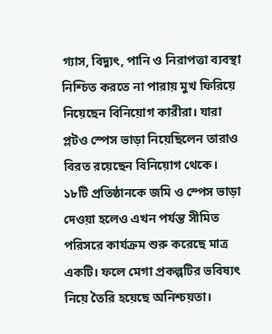গ্যাস, বিদ্যুৎ, পানি ও নিরাপত্তা ব্যবস্থা নিশ্চিত করতে না পারায় মুখ ফিরিয়ে নিয়েছেন বিনিয়োগ কারীরা। যারা প্লটও স্পেস ভাড়া নিয়েছিলেন তারাও বিরত রয়েছেন বিনিয়োগ থেকে। ১৮টি প্রতিষ্ঠানকে জমি ও স্পেস ভাড়া দেওয়া হলেও এখন পর্যন্ত সীমিত পরিসরে কার্যক্রম শুরু করেছে মাত্র একটি। ফলে মেগা প্রকল্পটির ভবিষ্যৎ নিয়ে তৈরি হয়েছে অনিশ্চয়তা।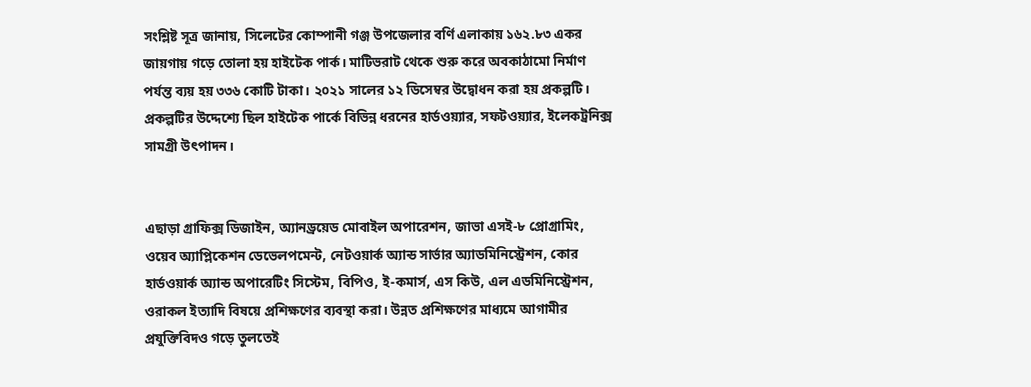সংশ্লিষ্ট সূত্র জানায়, সিলেটের কোম্পানী গঞ্জ উপজেলার বর্ণি এলাকায় ১৬২.৮৩ একর জায়গায় গড়ে তোলা হয় হাইটেক পার্ক। মাটিভরাট থেকে শুরু করে অবকাঠামো নির্মাণ পর্যন্ত ব্যয় হয় ৩৩৬ কোটি টাকা। ২০২১ সালের ১২ ডিসেম্বর উদ্বোধন করা হয় প্রকল্পটি। প্রকল্পটির উদ্দেশ্যে ছিল হাইটেক পার্কে বিভিন্ন ধরনের হার্ডওয়্যার, সফটওয়্যার, ইলেকট্রনিক্স সামগ্রী উৎপাদন।


এছাড়া গ্রাফিক্স ডিজাইন, অ্যানড্রয়েড মোবাইল অপারেশন, জাভা এসই-৮ প্রোগ্রামিং, ওয়েব অ্যাপ্লিকেশন ডেভেলপমেন্ট, নেটওয়ার্ক অ্যান্ড সার্ভার অ্যাডমিনিস্ট্রেশন, কোর হার্ডওয়ার্ক অ্যান্ড অপারেটিং সিস্টেম, বিপিও, ই-কমার্স, এস কিউ, এল এডমিনিস্ট্রেশন, ওরাকল ইত্যাদি বিষয়ে প্রশিক্ষণের ব্যবস্থা করা। উন্নত প্রশিক্ষণের মাধ্যমে আগামীর প্রযুক্তিবিদও গড়ে তুলতেই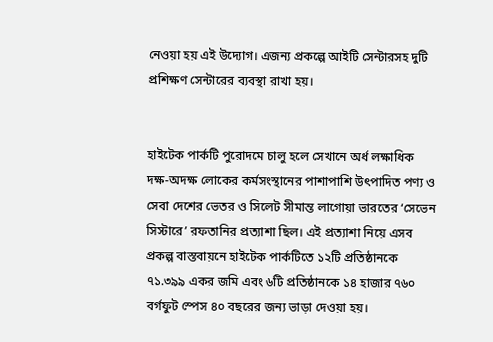নেওয়া হয় এই উদ্যোগ। এজন্য প্রকল্পে আইটি সেন্টারসহ দুটি প্রশিক্ষণ সেন্টারের ব্যবস্থা রাখা হয়।


হাইটেক পার্কটি পুরোদমে চালু হলে সেখানে অর্ধ লক্ষাধিক দক্ষ-অদক্ষ লোকের কর্মসংস্থানের পাশাপাশি উৎপাদিত পণ্য ও সেবা দেশের ভেতর ও সিলেট সীমান্ত লাগোয়া ভারতের ‘সেভেন সিস্টারে’ রফতানির প্রত্যাশা ছিল। এই প্রত্যাশা নিয়ে এসব প্রকল্প বাস্তবায়নে হাইটেক পার্কটিতে ১২টি প্রতিষ্ঠানকে ৭১.৩৯৯ একর জমি এবং ৬টি প্রতিষ্ঠানকে ১৪ হাজার ৭৬০ বর্গফুট স্পেস ৪০ বছরের জন্য ভাড়া দেওয়া হয়।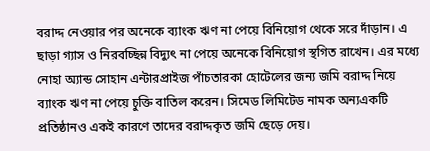বরাদ্দ নেওয়ার পর অনেকে ব্যাংক ঋণ না পেয়ে বিনিয়োগ থেকে সরে দাঁড়ান। এ ছাড়া গ্যাস ও নিরবচ্ছিন্ন বিদ্যুৎ না পেয়ে অনেকে বিনিয়োগ স্থগিত রাখেন। এর মধ্যে নোহা অ্যান্ড সোহান এন্টারপ্রাইজ পাঁচতারকা হোটেলের জন্য জমি বরাদ্দ নিয়ে ব্যাংক ঋণ না পেয়ে চুক্তি বাতিল করেন। সিমেড লিমিটেড নামক অন্যএকটি প্রতিষ্ঠানও একই কারণে তাদের বরাদ্দকৃত জমি ছেড়ে দেয়।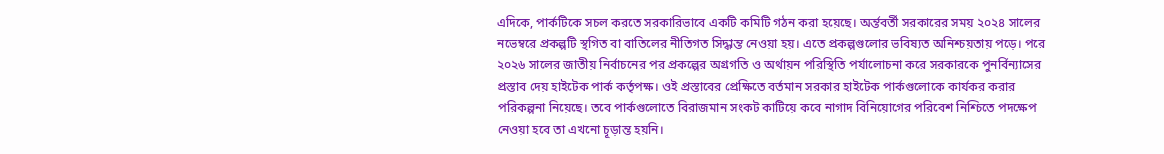এদিকে, পার্কটিকে সচল করতে সরকারিভাবে একটি কমিটি গঠন করা হয়েছে। অর্ন্তবর্তী সরকারের সময় ২০২৪ সালের নভেম্বরে প্রকল্পটি স্থগিত বা বাতিলের নীতিগত সিদ্ধান্ত নেওয়া হয়। এতে প্রকল্পগুলোর ভবিষ্যত অনিশ্চয়তায় পড়ে। পরে ২০২৬ সালের জাতীয় নির্বাচনের পর প্রকল্পের অগ্রগতি ও অর্থায়ন পরিস্থিতি পর্যালোচনা করে সরকারকে পুনর্বিন্যাসের প্রস্তাব দেয় হাইটেক পার্ক কর্তৃপক্ষ। ওই প্রস্তাবের প্রেক্ষিতে বর্তমান সরকার হাইটেক পার্কগুলোকে কার্যকর করার পরিকল্পনা নিয়েছে। তবে পার্কগুলোতে বিরাজমান সংকট কাটিয়ে কবে নাগাদ বিনিয়োগের পরিবেশ নিশ্চিতে পদক্ষেপ নেওয়া হবে তা এখনো চূড়ান্ত হয়নি।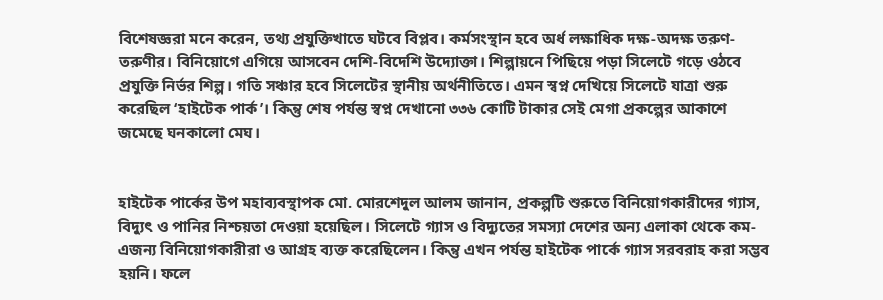বিশেষজ্ঞরা মনে করেন, তথ্য প্রযুক্তিখাতে ঘটবে বিপ্লব। কর্মসংস্থান হবে অর্ধ লক্ষাধিক দক্ষ-অদক্ষ তরুণ-তরুণীর। বিনিয়োগে এগিয়ে আসবেন দেশি-বিদেশি উদ্যোক্তা। শিল্পায়নে পিছিয়ে পড়া সিলেটে গড়ে ওঠবে প্রযুক্তি নির্ভর শিল্প। গতি সঞ্চার হবে সিলেটের স্থানীয় অর্থনীতিতে। এমন স্বপ্ন দেখিয়ে সিলেটে যাত্রা শুরু করেছিল ‘হাইটেক পার্ক’। কিন্তু শেষ পর্যন্ত স্বপ্ন দেখানো ৩৩৬ কোটি টাকার সেই মেগা প্রকল্পের আকাশে জমেছে ঘনকালো মেঘ।


হাইটেক পার্কের উপ মহাব্যবস্থাপক মো. মোরশেদুল আলম জানান, প্রকল্পটি শুরুতে বিনিয়োগকারীদের গ্যাস, বিদ্যুৎ ও পানির নিশ্চয়তা দেওয়া হয়েছিল। সিলেটে গ্যাস ও বিদ্যুতের সমস্যা দেশের অন্য এলাকা থেকে কম- এজন্য বিনিয়োগকারীরা ও আগ্রহ ব্যক্ত করেছিলেন। কিন্তু এখন পর্যন্ত হাইটেক পার্কে গ্যাস সরবরাহ করা সম্ভব হয়নি। ফলে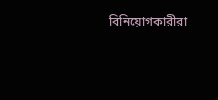বিনিয়োগকারীরা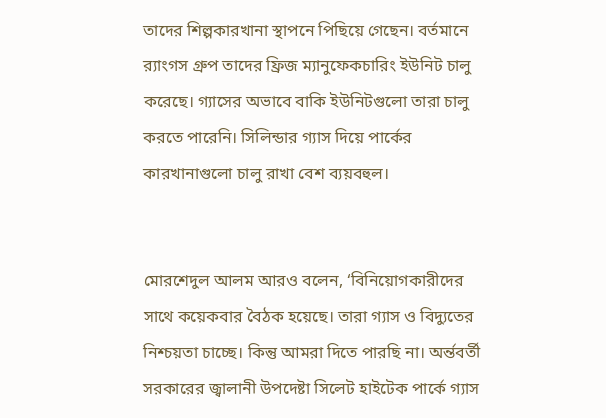তাদের শিল্পকারখানা স্থাপনে পিছিয়ে গেছেন। বর্তমানে র‌্যাংগস গ্রুপ তাদের ফ্রিজ ম্যানুফেকচারিং ইউনিট চালু করেছে। গ্যাসের অভাবে বাকি ইউনিটগুলো তারা চালু করতে পারেনি। সিলিন্ডার গ্যাস দিয়ে পার্কের কারখানাগুলো চালু রাখা বেশ ব্যয়বহুল।


মোরশেদুল আলম আরও বলেন, ‘বিনিয়োগকারীদের সাথে কয়েকবার বৈঠক হয়েছে। তারা গ্যাস ও বিদ্যুতের নিশ্চয়তা চাচ্ছে। কিন্তু আমরা দিতে পারছি না। অর্ন্তবর্তী সরকারের জ্বালানী উপদেষ্টা সিলেট হাইটেক পার্কে গ্যাস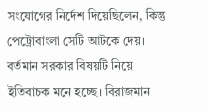সংযোগের নির্দেশ দিয়েছিলেন, কিন্তু পেট্রোবাংলা সেটি আটকে দেয়। বর্তমান সরকার বিষয়টি নিয়ে ইতিবাচক মনে হচ্ছে। বিরাজমান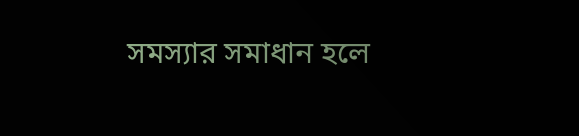সমস্যার সমাধান হলে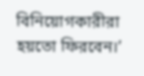বিনিয়োগকারীরা হয়তো ফিরবেন।’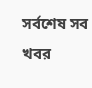সর্বশেষ সব খবর